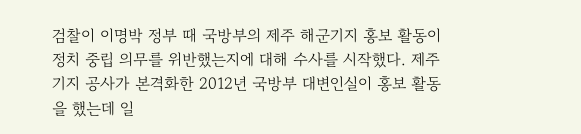검찰이 이명박 정부 때 국방부의 제주 해군기지 홍보 활동이 정치 중립 의무를 위반했는지에 대해 수사를 시작했다. 제주 기지 공사가 본격화한 2012년 국방부 대변인실이 홍보 활동을 했는데 일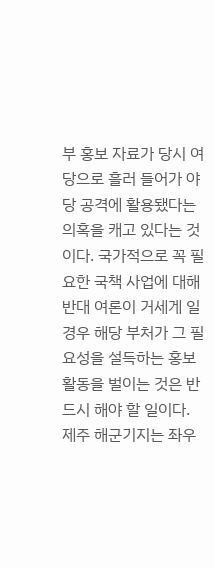부 홍보 자료가 당시 여당으로 흘러 들어가 야당 공격에 활용됐다는 의혹을 캐고 있다는 것이다. 국가적으로 꼭 필요한 국책 사업에 대해 반대 여론이 거세게 일 경우 해당 부처가 그 필요성을 설득하는 홍보 활동을 벌이는 것은 반드시 해야 할 일이다. 제주 해군기지는 좌우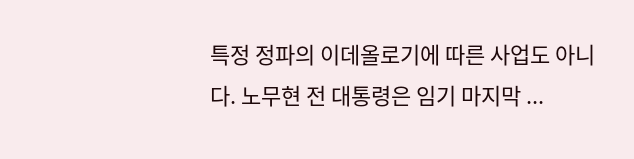특정 정파의 이데올로기에 따른 사업도 아니다. 노무현 전 대통령은 임기 마지막 ...